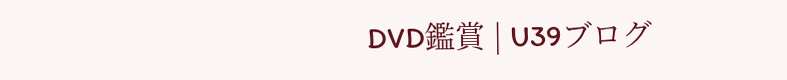DVD鑑賞 | U39ブログ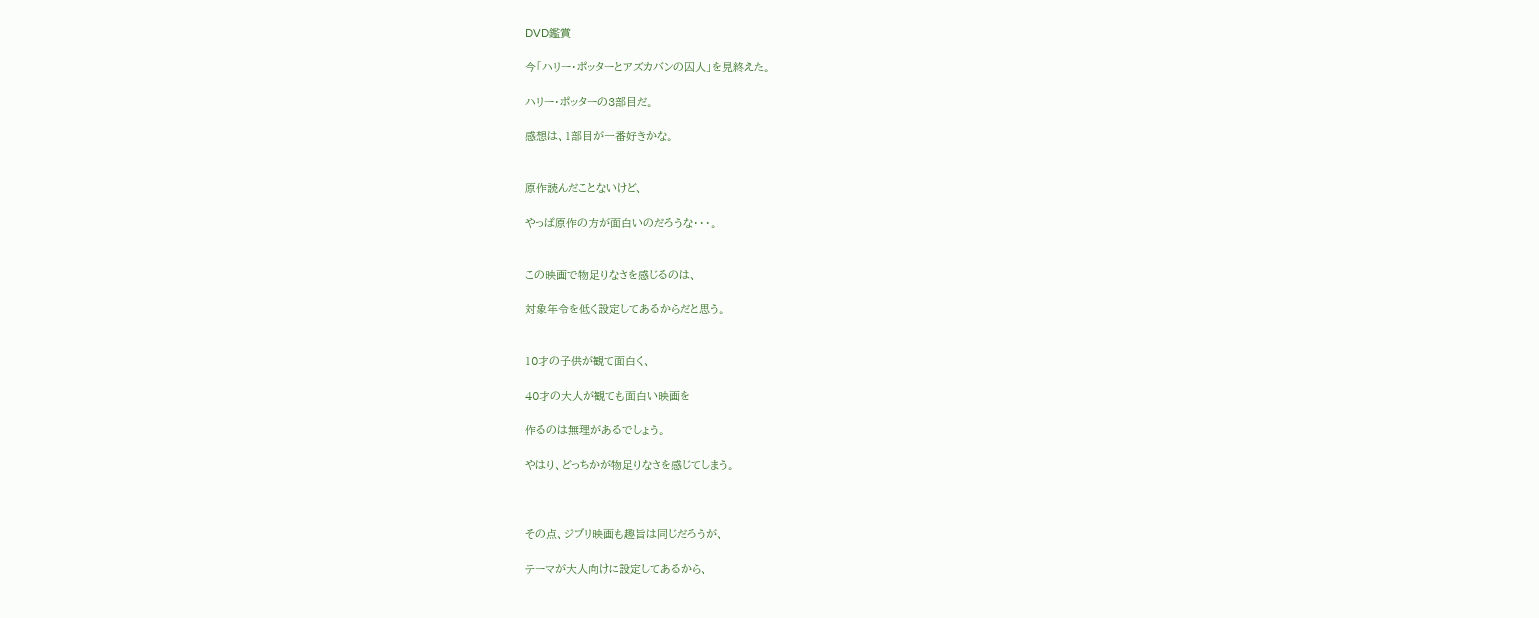DVD鑑賞

今「ハリー・ポッターとアズカバンの囚人」を見終えた。

ハリー・ポッターの3部目だ。

感想は、1部目が一番好きかな。


原作読んだことないけど、

やっぱ原作の方が面白いのだろうな・・・。


この映画で物足りなさを感じるのは、

対象年令を低く設定してあるからだと思う。


10才の子供が観て面白く、

40才の大人が観ても面白い映画を

作るのは無理があるでしょう。

やはり、どっちかが物足りなさを感じてしまう。



その点、ジブリ映画も趣旨は同じだろうが、

テーマが大人向けに設定してあるから、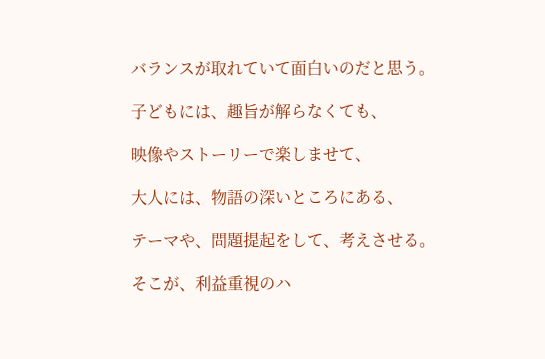バランスが取れていて面白いのだと思う。

子どもには、趣旨が解らなくても、

映像やストーリーで楽しませて、

大人には、物語の深いところにある、

テーマや、問題提起をして、考えさせる。

そこが、利益重視のハ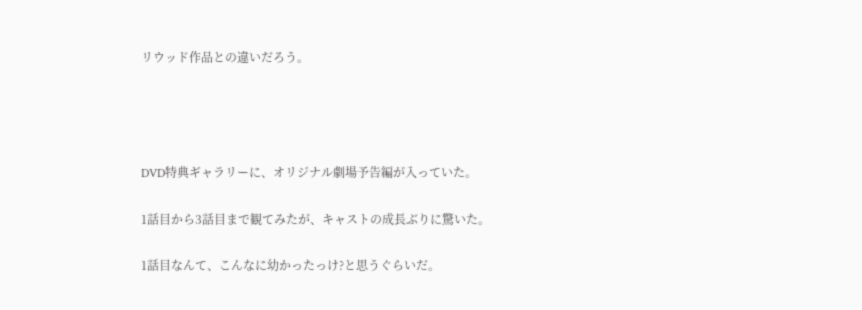リウッド作品との違いだろう。




DVD特典ギャラリーに、オリジナル劇場予告編が入っていた。

1話目から3話目まで観てみたが、キャストの成長ぶりに驚いた。

1話目なんて、こんなに幼かったっけ?と思うぐらいだ。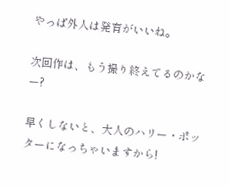やっぱ外人は発育がいいね。

次回作は、もう撮り終えてるのかなー?

早くしないと、大人のハリー・ポッターになっちゃいますから!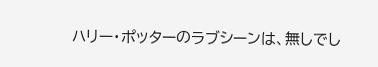ハリー・ポッターのラブシーンは、無しでし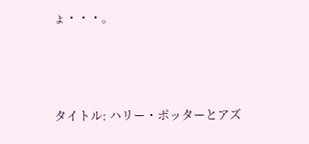ょ・・・。





タイトル: ハリー・ポッターとアズ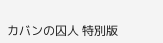カバンの囚人 特別版